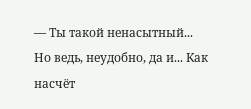— Ты такой ненасытный... Но ведь, неудобно, да и... Как насчёт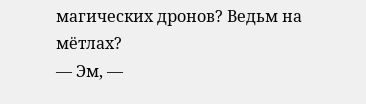магических дронов? Ведьм на мётлах?
— Эм, —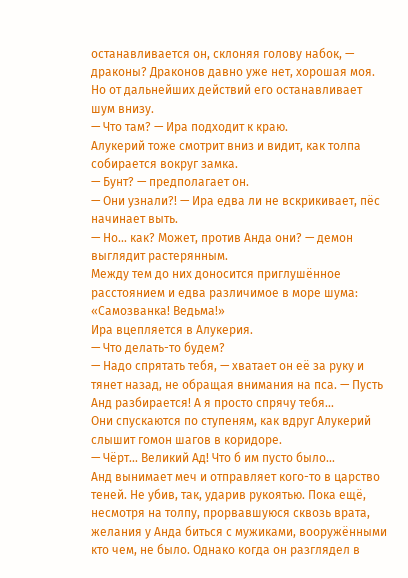останавливается он, склоняя голову набок, — драконы? Драконов давно уже нет, хорошая моя.
Но от дальнейших действий его останавливает шум внизу.
— Что там? — Ира подходит к краю.
Алукерий тоже смотрит вниз и видит, как толпа собирается вокруг замка.
— Бунт? — предполагает он.
— Они узнали?! — Ира едва ли не вскрикивает, пёс начинает выть.
— Но... как? Может, против Анда они? — демон выглядит растерянным.
Между тем до них доносится приглушённое расстоянием и едва различимое в море шума: «Самозванка! Ведьма!»
Ира вцепляется в Алукерия.
— Что делать-то будем?
— Надо спрятать тебя, — хватает он её за руку и тянет назад, не обращая внимания на пса. — Пусть Анд разбирается! А я просто спрячу тебя...
Они спускаются по ступеням, как вдруг Алукерий слышит гомон шагов в коридоре.
— Чёрт... Великий Ад! Что б им пусто было...
Анд вынимает меч и отправляет кого-то в царство теней. Не убив, так, ударив рукоятью. Пока ещё, несмотря на толпу, прорвавшуюся сквозь врата, желания у Анда биться с мужиками, вооружёнными кто чем, не было. Однако когда он разглядел в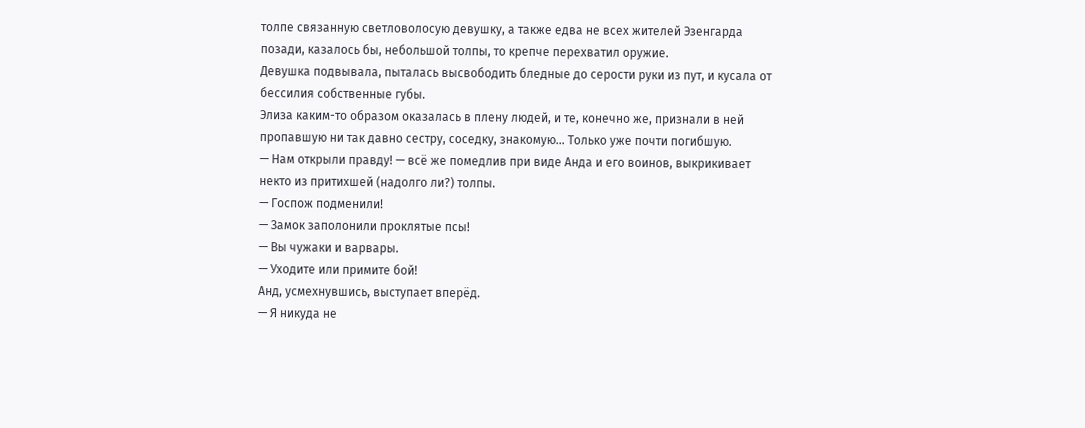толпе связанную светловолосую девушку, а также едва не всех жителей Эзенгарда позади, казалось бы, небольшой толпы, то крепче перехватил оружие.
Девушка подвывала, пыталась высвободить бледные до серости руки из пут, и кусала от бессилия собственные губы.
Элиза каким-то образом оказалась в плену людей, и те, конечно же, признали в ней пропавшую ни так давно сестру, соседку, знакомую... Только уже почти погибшую.
— Нам открыли правду! — всё же помедлив при виде Анда и его воинов, выкрикивает некто из притихшей (надолго ли?) толпы.
— Госпож подменили!
— Замок заполонили проклятые псы!
— Вы чужаки и варвары.
— Уходите или примите бой!
Анд, усмехнувшись, выступает вперёд.
— Я никуда не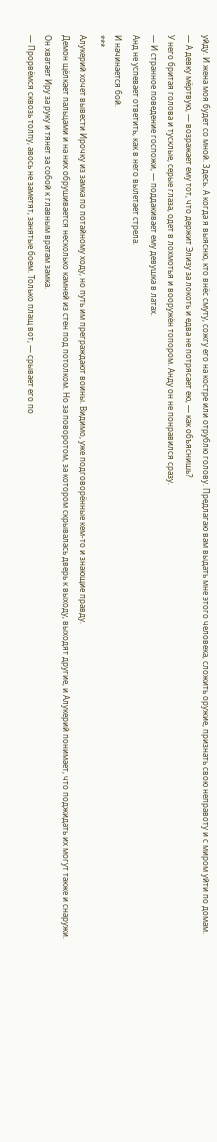уйду. И жена моя будет со мной. Здесь. А когда я выясню, кто внёс смуту, сожгу его на костре или отрублю голову. Предлагаю вам выдать мне этого человека, сложить оружие, признать свою неправоту и с миром уйти по домам.
— А девку мёртвую, — возражает ему тот, что держит Элизу за локоть и едва не потрясает ею, — как объяснишь?
У него бритая голова и тусклые, серые глаза, одет в лохмотья и вооружён топором. Анду он не понравился сразу.
— И странное поведение госпожи, — поддакивает ему девушка в латах.
Анд не успевает ответить, как в него вылетает стрела.
И начинается бой.
***
Алукерий хочет вывести Ирочку из замка по потайному ходу, но путь им преграждают воины. Видимо, уже подговорённые кем-то и знающие правду.
Демон щёлкает пальцами и на них обрушивается несколько камней из стен под потолком. Но за поворотом, за котором скрывалась дверь к выходу, выходят другие, и Алукерий понимает, что поджидать их могут также и снаружи.
Он хватает Иру за руку и тянет за собой к главным вратам замка.
— Прорвёмся сквозь толпу, авось не заметят, занятые боем. Только плащ вот, — срывает его по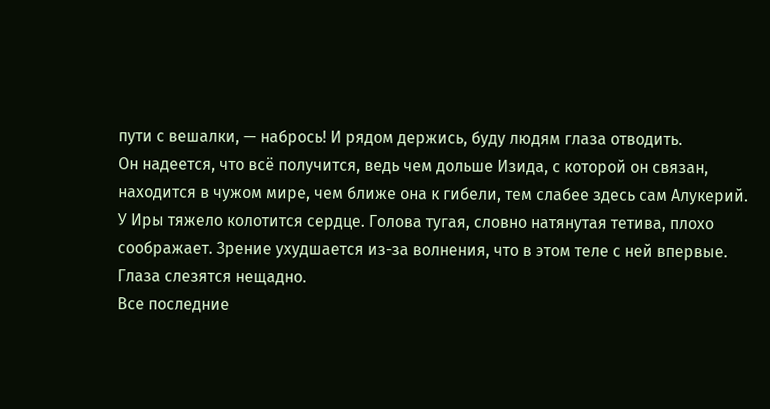пути с вешалки, — набрось! И рядом держись, буду людям глаза отводить.
Он надеется, что всё получится, ведь чем дольше Изида, с которой он связан, находится в чужом мире, чем ближе она к гибели, тем слабее здесь сам Алукерий.
У Иры тяжело колотится сердце. Голова тугая, словно натянутая тетива, плохо соображает. Зрение ухудшается из-за волнения, что в этом теле с ней впервые. Глаза слезятся нещадно.
Все последние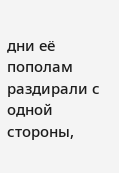дни её пополам раздирали с одной стороны,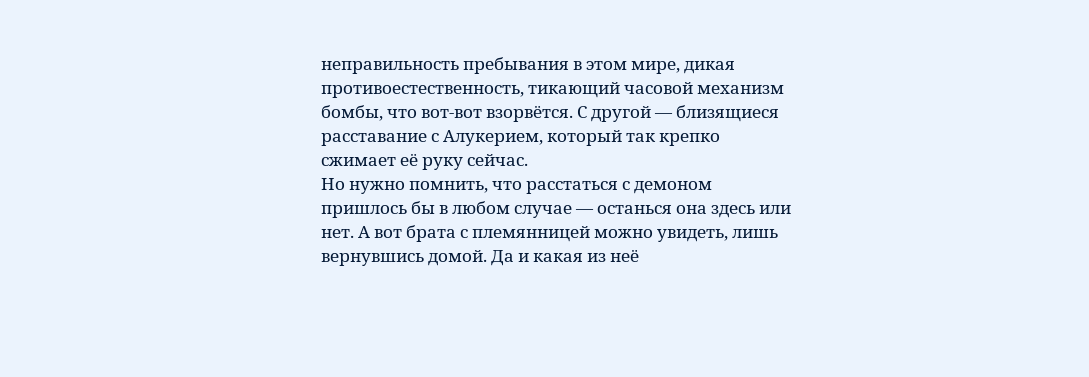неправильность пребывания в этом мире, дикая противоестественность, тикающий часовой механизм бомбы, что вот-вот взорвётся. С другой — близящиеся расставание с Алукерием, который так крепко сжимает её руку сейчас.
Но нужно помнить, что расстаться с демоном пришлось бы в любом случае — останься она здесь или нет. А вот брата с племянницей можно увидеть, лишь вернувшись домой. Да и какая из неё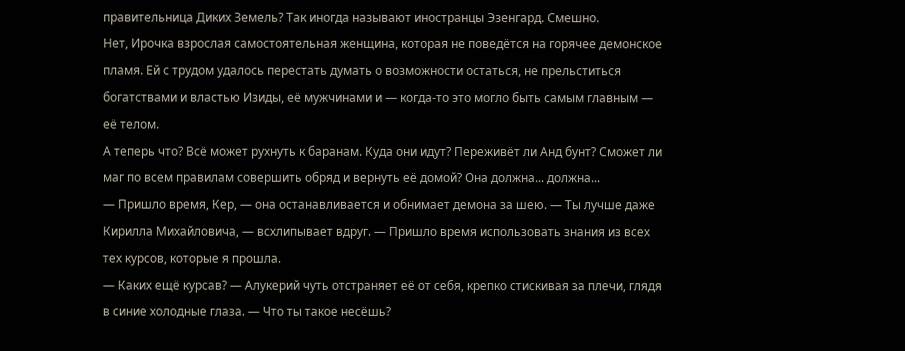правительница Диких Земель? Так иногда называют иностранцы Эзенгард. Смешно.
Нет, Ирочка взрослая самостоятельная женщина, которая не поведётся на горячее демонское пламя. Ей с трудом удалось перестать думать о возможности остаться, не прельститься богатствами и властью Изиды, её мужчинами и — когда-то это могло быть самым главным — её телом.
А теперь что? Всё может рухнуть к баранам. Куда они идут? Переживёт ли Анд бунт? Сможет ли маг по всем правилам совершить обряд и вернуть её домой? Она должна... должна...
— Пришло время, Кер, — она останавливается и обнимает демона за шею. — Ты лучше даже Кирилла Михайловича, — всхлипывает вдруг. — Пришло время использовать знания из всех тех курсов, которые я прошла.
— Каких ещё курсав? — Алукерий чуть отстраняет её от себя, крепко стискивая за плечи, глядя в синие холодные глаза. — Что ты такое несёшь?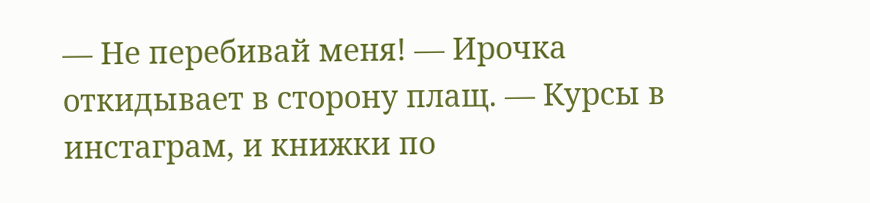— Не перебивай меня! — Ирочка откидывает в сторону плащ. — Курсы в инстаграм, и книжки по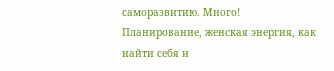саморазвитию. Много! Планирование, женская энергия, как найти себя и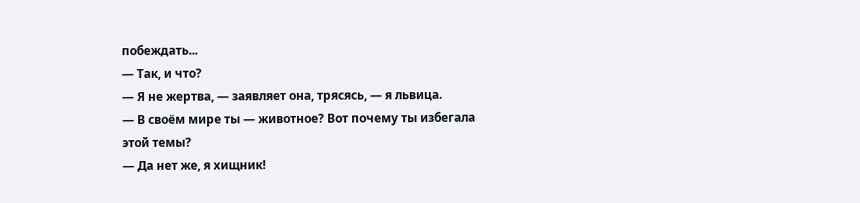побеждать...
— Так, и что?
— Я не жертва, — заявляет она, трясясь, — я львица.
— В своём мире ты — животное? Вот почему ты избегала этой темы?
— Да нет же, я хищник!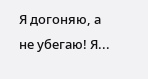Я догоняю, а не убегаю! Я...